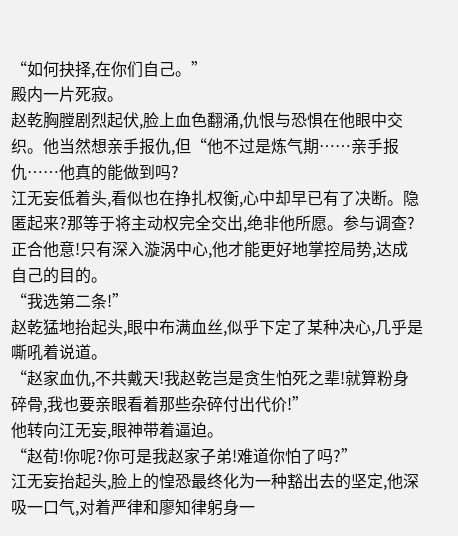“如何抉择,在你们自己。”
殿内一片死寂。
赵乾胸膛剧烈起伏,脸上血色翻涌,仇恨与恐惧在他眼中交织。他当然想亲手报仇,但“他不过是炼气期……亲手报仇……他真的能做到吗?
江无妄低着头,看似也在挣扎权衡,心中却早已有了决断。隐匿起来?那等于将主动权完全交出,绝非他所愿。参与调查?正合他意!只有深入漩涡中心,他才能更好地掌控局势,达成自己的目的。
“我选第二条!”
赵乾猛地抬起头,眼中布满血丝,似乎下定了某种决心,几乎是嘶吼着说道。
“赵家血仇,不共戴天!我赵乾岂是贪生怕死之辈!就算粉身碎骨,我也要亲眼看着那些杂碎付出代价!”
他转向江无妄,眼神带着逼迫。
“赵荀!你呢?你可是我赵家子弟!难道你怕了吗?”
江无妄抬起头,脸上的惶恐最终化为一种豁出去的坚定,他深吸一口气,对着严律和廖知律躬身一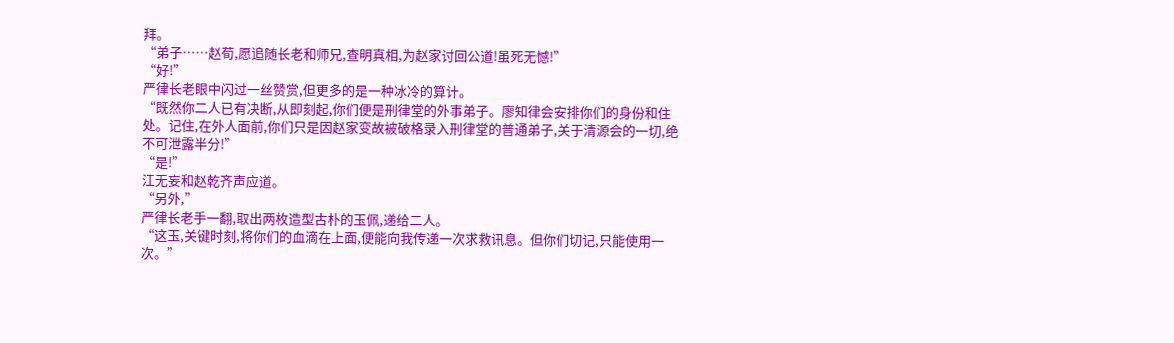拜。
“弟子……赵荀,愿追随长老和师兄,查明真相,为赵家讨回公道!虽死无憾!”
“好!”
严律长老眼中闪过一丝赞赏,但更多的是一种冰冷的算计。
“既然你二人已有决断,从即刻起,你们便是刑律堂的外事弟子。廖知律会安排你们的身份和住处。记住,在外人面前,你们只是因赵家变故被破格录入刑律堂的普通弟子,关于清源会的一切,绝不可泄露半分!”
“是!”
江无妄和赵乾齐声应道。
“另外,”
严律长老手一翻,取出两枚造型古朴的玉佩,递给二人。
“这玉,关键时刻,将你们的血滴在上面,便能向我传递一次求救讯息。但你们切记,只能使用一次。”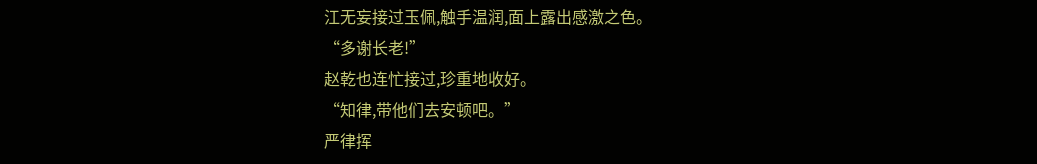江无妄接过玉佩,触手温润,面上露出感激之色。
“多谢长老!”
赵乾也连忙接过,珍重地收好。
“知律,带他们去安顿吧。”
严律挥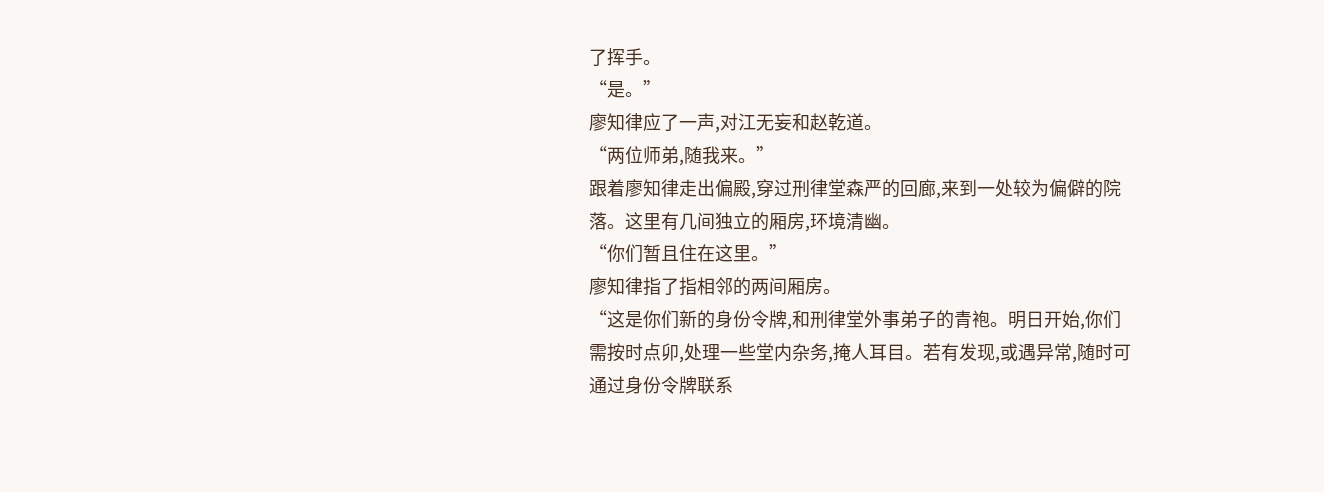了挥手。
“是。”
廖知律应了一声,对江无妄和赵乾道。
“两位师弟,随我来。”
跟着廖知律走出偏殿,穿过刑律堂森严的回廊,来到一处较为偏僻的院落。这里有几间独立的厢房,环境清幽。
“你们暂且住在这里。”
廖知律指了指相邻的两间厢房。
“这是你们新的身份令牌,和刑律堂外事弟子的青袍。明日开始,你们需按时点卯,处理一些堂内杂务,掩人耳目。若有发现,或遇异常,随时可通过身份令牌联系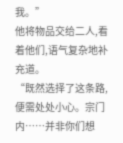我。”
他将物品交给二人,看着他们,语气复杂地补充道。
“既然选择了这条路,便需处处小心。宗门内……并非你们想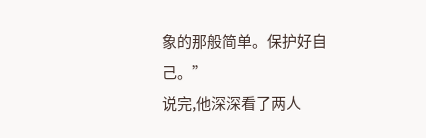象的那般简单。保护好自己。”
说完,他深深看了两人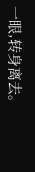一眼,转身离去。